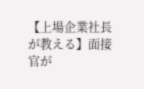【上場企業社長が教える】面接官が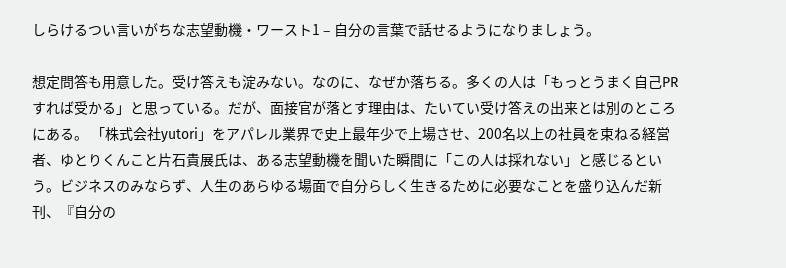しらけるつい言いがちな志望動機・ワースト1 – 自分の言葉で話せるようになりましょう。

想定問答も用意した。受け答えも淀みない。なのに、なぜか落ちる。多くの人は「もっとうまく自己PRすれば受かる」と思っている。だが、面接官が落とす理由は、たいてい受け答えの出来とは別のところにある。 「株式会社yutori」をアパレル業界で史上最年少で上場させ、200名以上の社員を束ねる経営者、ゆとりくんこと片石貴展氏は、ある志望動機を聞いた瞬間に「この人は採れない」と感じるという。ビジネスのみならず、人生のあらゆる場面で自分らしく生きるために必要なことを盛り込んだ新刊、『自分の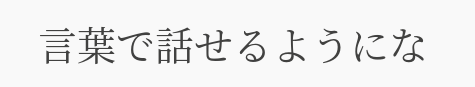言葉で話せるようにな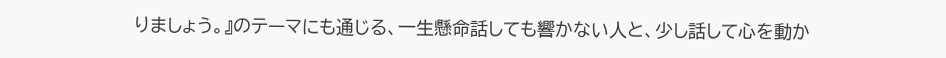りましょう。』のテーマにも通じる、一生懸命話しても響かない人と、少し話して心を動か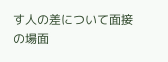す人の差について面接の場面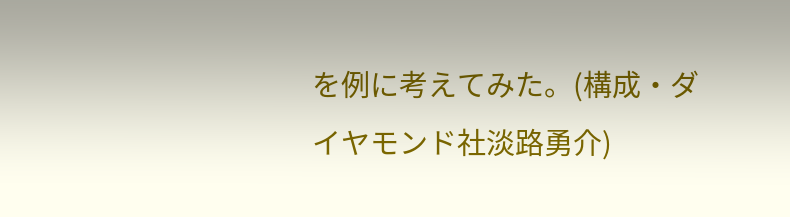を例に考えてみた。(構成・ダイヤモンド社淡路勇介)